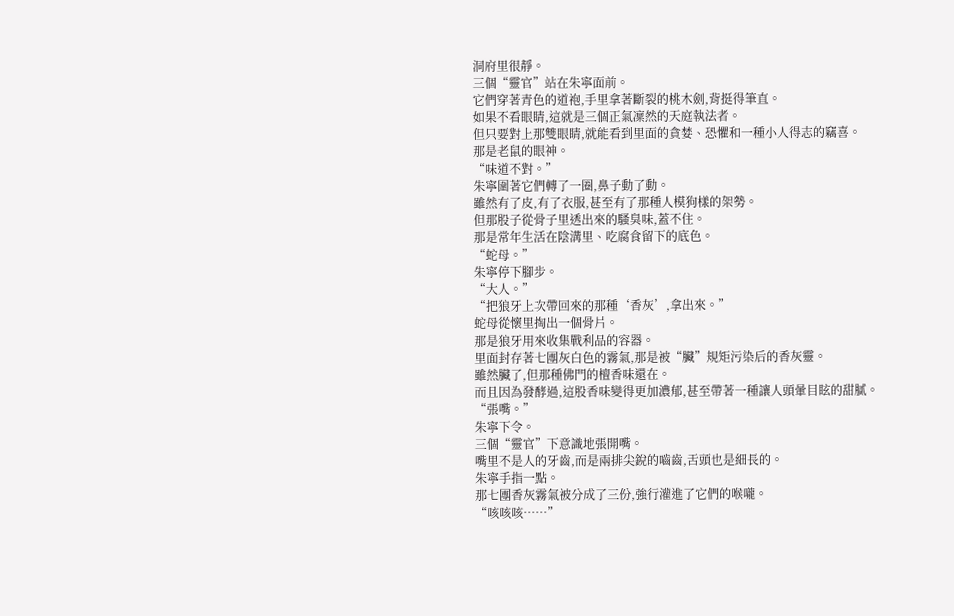洞府里很靜。
三個“靈官”站在朱寧面前。
它們穿著青色的道袍,手里拿著斷裂的桃木劍,背挺得筆直。
如果不看眼睛,這就是三個正氣凜然的天庭執法者。
但只要對上那雙眼睛,就能看到里面的貪婪、恐懼和一種小人得志的竊喜。
那是老鼠的眼神。
“味道不對。”
朱寧圍著它們轉了一圈,鼻子動了動。
雖然有了皮,有了衣服,甚至有了那種人模狗樣的架勢。
但那股子從骨子里透出來的騷臭味,蓋不住。
那是常年生活在陰溝里、吃腐食留下的底色。
“蛇母。”
朱寧停下腳步。
“大人。”
“把狼牙上次帶回來的那種‘香灰’,拿出來。”
蛇母從懷里掏出一個骨片。
那是狼牙用來收集戰利品的容器。
里面封存著七團灰白色的霧氣,那是被“臟”規矩污染后的香灰靈。
雖然臟了,但那種佛門的檀香味還在。
而且因為發酵過,這股香味變得更加濃郁,甚至帶著一種讓人頭暈目眩的甜膩。
“張嘴。”
朱寧下令。
三個“靈官”下意識地張開嘴。
嘴里不是人的牙齒,而是兩排尖銳的嚙齒,舌頭也是細長的。
朱寧手指一點。
那七團香灰霧氣被分成了三份,強行灌進了它們的喉嚨。
“咳咳咳……”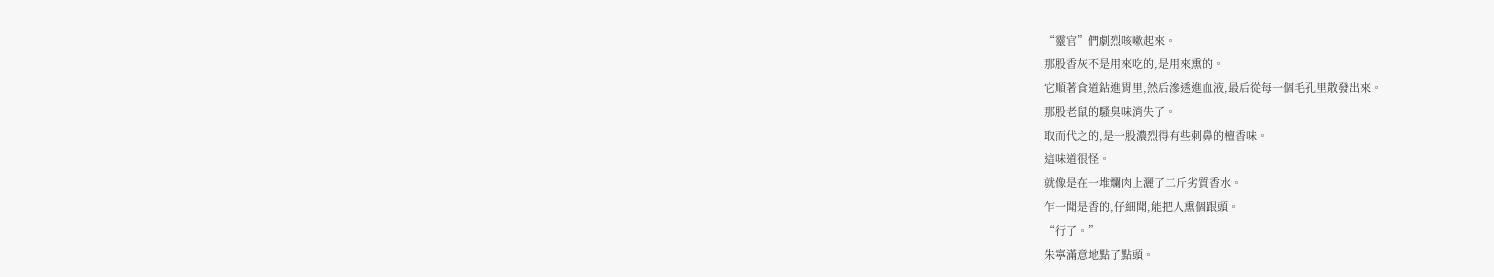“靈官”們劇烈咳嗽起來。
那股香灰不是用來吃的,是用來熏的。
它順著食道鉆進胃里,然后滲透進血液,最后從每一個毛孔里散發出來。
那股老鼠的騷臭味消失了。
取而代之的,是一股濃烈得有些刺鼻的檀香味。
這味道很怪。
就像是在一堆爛肉上灑了二斤劣質香水。
乍一聞是香的,仔細聞,能把人熏個跟頭。
“行了。”
朱寧滿意地點了點頭。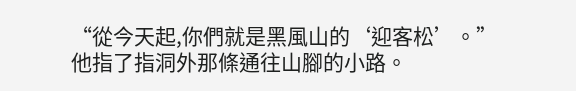“從今天起,你們就是黑風山的‘迎客松’。”
他指了指洞外那條通往山腳的小路。